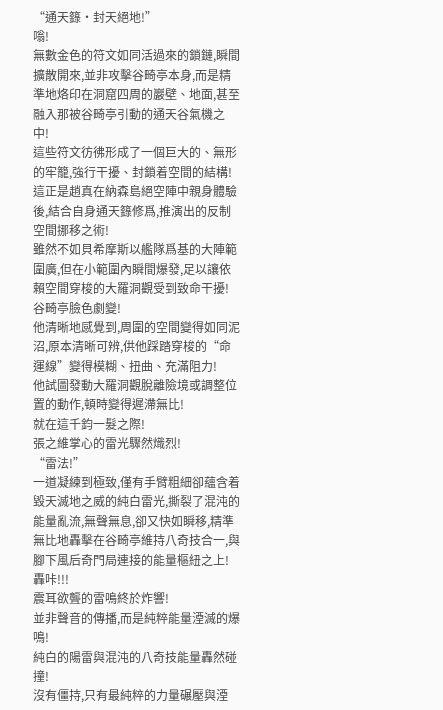“通天籙·封天絕地!”
嗡!
無數金色的符文如同活過來的鎖鏈,瞬間擴散開來,並非攻擊谷畸亭本身,而是精準地烙印在洞窟四周的巖壁、地面,甚至融入那被谷畸亭引動的通天谷氣機之中!
這些符文彷彿形成了一個巨大的、無形的牢籠,強行干擾、封鎖着空間的結構!
這正是趙真在納森島絕空陣中親身體驗後,結合自身通天籙修爲,推演出的反制空間挪移之術!
雖然不如貝希摩斯以艦隊爲基的大陣範圍廣,但在小範圍內瞬間爆發,足以讓依賴空間穿梭的大羅洞觀受到致命干擾!
谷畸亭臉色劇變!
他清晰地感覺到,周圍的空間變得如同泥沼,原本清晰可辨,供他踩踏穿梭的“命運線”變得模糊、扭曲、充滿阻力!
他試圖發動大羅洞觀脫離險境或調整位置的動作,頓時變得遲滯無比!
就在這千鈞一髮之際!
張之維掌心的雷光驟然熾烈!
“雷法!”
一道凝練到極致,僅有手臂粗細卻蘊含着毀天滅地之威的純白雷光,撕裂了混沌的能量亂流,無聲無息,卻又快如瞬移,精準無比地轟擊在谷畸亭維持八奇技合一,與腳下風后奇門局連接的能量樞紐之上!
轟咔!!!
震耳欲聾的雷鳴終於炸響!
並非聲音的傳播,而是純粹能量湮滅的爆鳴!
純白的陽雷與混沌的八奇技能量轟然碰撞!
沒有僵持,只有最純粹的力量碾壓與湮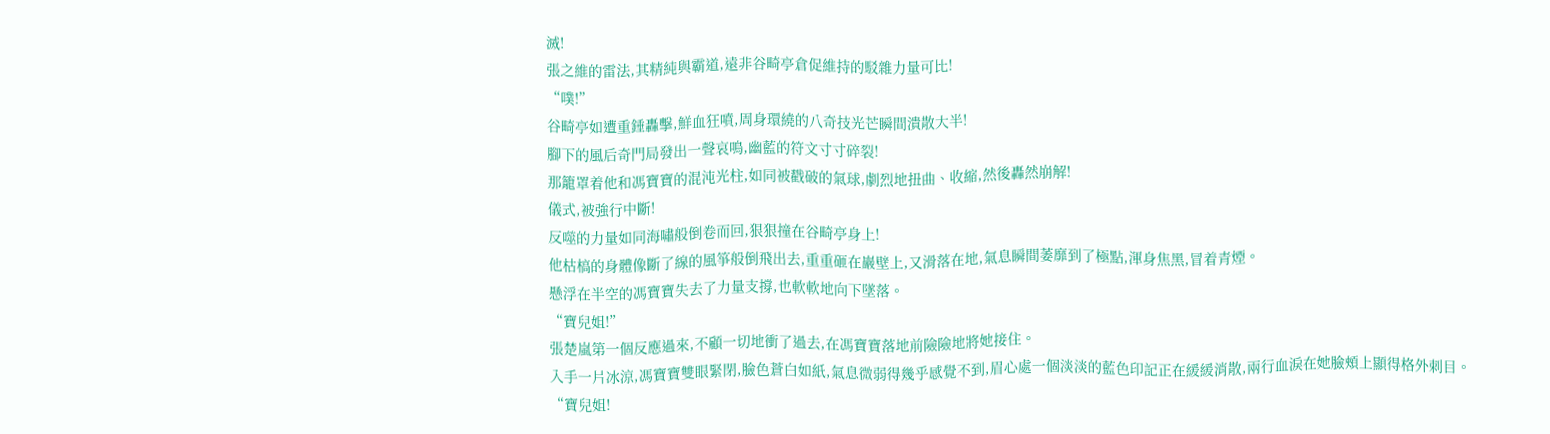滅!
張之維的雷法,其精純與霸道,遠非谷畸亭倉促維持的駁雜力量可比!
“噗!”
谷畸亭如遭重錘轟擊,鮮血狂噴,周身環繞的八奇技光芒瞬間潰散大半!
腳下的風后奇門局發出一聲哀鳴,幽藍的符文寸寸碎裂!
那籠罩着他和馮寶寶的混沌光柱,如同被戳破的氣球,劇烈地扭曲、收縮,然後轟然崩解!
儀式,被強行中斷!
反噬的力量如同海嘯般倒卷而回,狠狠撞在谷畸亭身上!
他枯槁的身體像斷了線的風箏般倒飛出去,重重砸在巖壁上,又滑落在地,氣息瞬間萎靡到了極點,渾身焦黑,冒着青煙。
懸浮在半空的馮寶寶失去了力量支撐,也軟軟地向下墜落。
“寶兒姐!”
張楚嵐第一個反應過來,不顧一切地衝了過去,在馮寶寶落地前險險地將她接住。
入手一片冰涼,馮寶寶雙眼緊閉,臉色蒼白如紙,氣息微弱得幾乎感覺不到,眉心處一個淡淡的藍色印記正在緩緩消散,兩行血淚在她臉頰上顯得格外刺目。
“寶兒姐!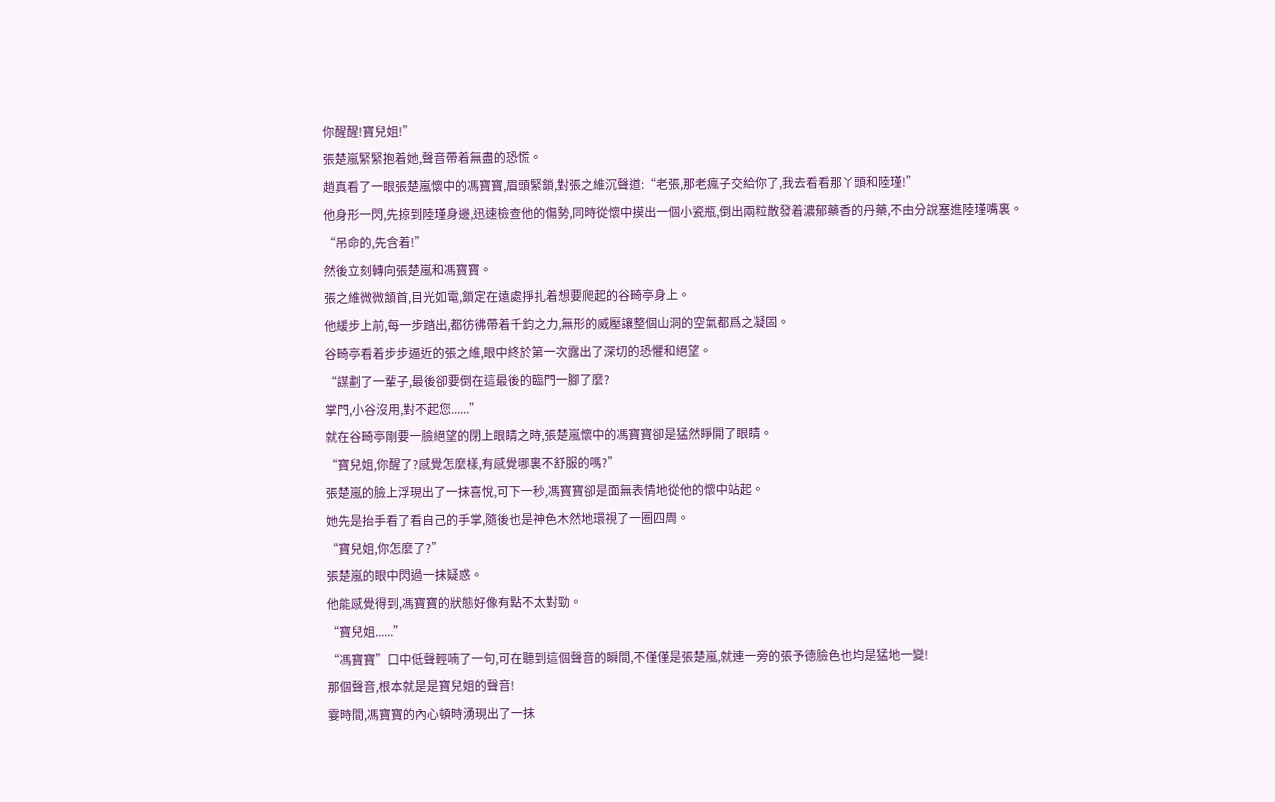你醒醒!寶兒姐!”
張楚嵐緊緊抱着她,聲音帶着無盡的恐慌。
趙真看了一眼張楚嵐懷中的馮寶寶,眉頭緊鎖,對張之維沉聲道:“老張,那老瘋子交給你了,我去看看那丫頭和陸瑾!”
他身形一閃,先掠到陸瑾身邊,迅速檢查他的傷勢,同時從懷中摸出一個小瓷瓶,倒出兩粒散發着濃郁藥香的丹藥,不由分說塞進陸瑾嘴裏。
“吊命的,先含着!”
然後立刻轉向張楚嵐和馮寶寶。
張之維微微頷首,目光如電,鎖定在遠處掙扎着想要爬起的谷畸亭身上。
他緩步上前,每一步踏出,都彷彿帶着千鈞之力,無形的威壓讓整個山洞的空氣都爲之凝固。
谷畸亭看着步步逼近的張之維,眼中終於第一次露出了深切的恐懼和絕望。
“謀劃了一輩子,最後卻要倒在這最後的臨門一腳了麼?
掌門,小谷沒用,對不起您......”
就在谷畸亭剛要一臉絕望的閉上眼睛之時,張楚嵐懷中的馮寶寶卻是猛然睜開了眼睛。
“寶兒姐,你醒了?感覺怎麼樣,有感覺哪裏不舒服的嗎?”
張楚嵐的臉上浮現出了一抹喜悅,可下一秒,馮寶寶卻是面無表情地從他的懷中站起。
她先是抬手看了看自己的手掌,隨後也是神色木然地環視了一圈四周。
“寶兒姐,你怎麼了?”
張楚嵐的眼中閃過一抹疑惑。
他能感覺得到,馮寶寶的狀態好像有點不太對勁。
“寶兒姐......”
“馮寶寶”口中低聲輕喃了一句,可在聽到這個聲音的瞬間,不僅僅是張楚嵐,就連一旁的張予德臉色也均是猛地一變!
那個聲音,根本就是是寶兒姐的聲音!
霎時間,馮寶寶的內心頓時湧現出了一抹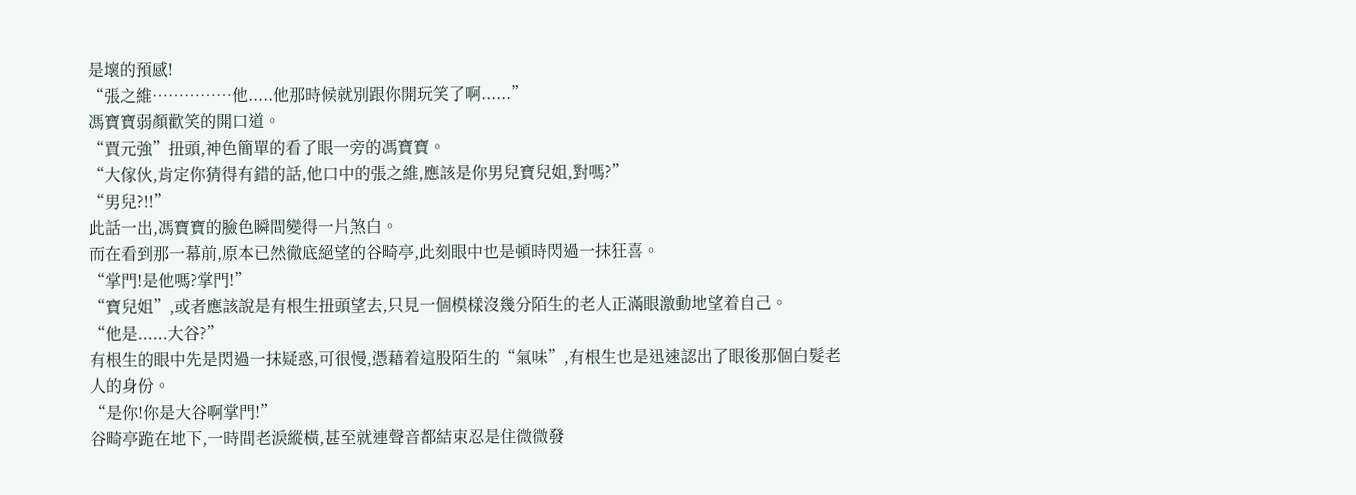是壞的預感!
“張之維……………他.....他那時候就別跟你開玩笑了啊......”
馮寶寶弱顏歡笑的開口道。
“賈元強”扭頭,神色簡單的看了眼一旁的馮寶寶。
“大傢伙,肯定你猜得有錯的話,他口中的張之維,應該是你男兒寶兒姐,對嗎?”
“男兒?!!”
此話一出,馮寶寶的臉色瞬間變得一片煞白。
而在看到那一幕前,原本已然徹底絕望的谷畸亭,此刻眼中也是頓時閃過一抹狂喜。
“掌門!是他嗎?掌門!”
“寶兒姐”,或者應該說是有根生扭頭望去,只見一個模樣沒幾分陌生的老人正滿眼激動地望着自己。
“他是......大谷?”
有根生的眼中先是閃過一抹疑惑,可很慢,憑藉着這股陌生的“氣味”,有根生也是迅速認出了眼後那個白髮老人的身份。
“是你!你是大谷啊掌門!”
谷畸亭跪在地下,一時間老淚縱橫,甚至就連聲音都結束忍是住微微發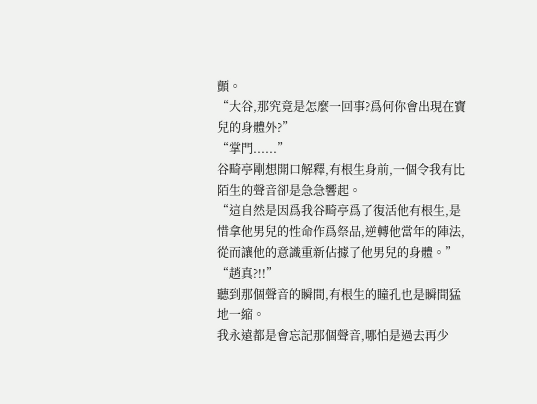顫。
“大谷,那究竟是怎麼一回事?爲何你會出現在寶兒的身體外?”
“掌門......”
谷畸亭剛想開口解釋,有根生身前,一個令我有比陌生的聲音卻是急急響起。
“這自然是因爲我谷畸亭爲了復活他有根生,是惜拿他男兒的性命作爲祭品,逆轉他當年的陣法,從而讓他的意識重新佔據了他男兒的身體。”
“趙真?!!”
聽到那個聲音的瞬間,有根生的瞳孔也是瞬間猛地一縮。
我永遠都是會忘記那個聲音,哪怕是過去再少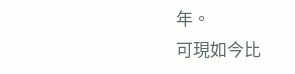年。
可現如今比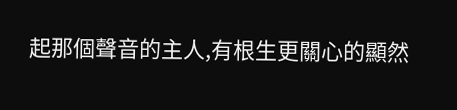起那個聲音的主人,有根生更關心的顯然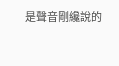是聲音剛纔說的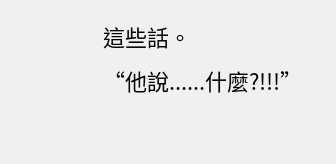這些話。
“他說......什麼?!!!”